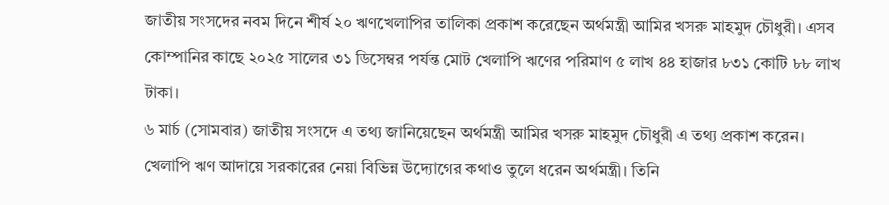জাতীয় সংসদের নবম দিনে শীর্ষ ২০ ঋণখেলাপির তালিকা প্রকাশ করেছেন অর্থমন্ত্রী আমির খসরু মাহমুদ চৌধুরী। এসব কোম্পানির কাছে ২০২৫ সালের ৩১ ডিসেম্বর পর্যন্ত মোট খেলাপি ঋণের পরিমাণ ৫ লাখ ৪৪ হাজার ৮৩১ কোটি ৮৮ লাখ টাকা।
৬ মার্চ (সোমবার) জাতীয় সংসদে এ তথ্য জানিয়েছেন অর্থমন্ত্রী আমির খসরু মাহমুদ চৌধুরী এ তথ্য প্রকাশ করেন।
খেলাপি ঋণ আদায়ে সরকারের নেয়া বিভিন্ন উদ্যোগের কথাও তুলে ধরেন অর্থমন্ত্রী। তিনি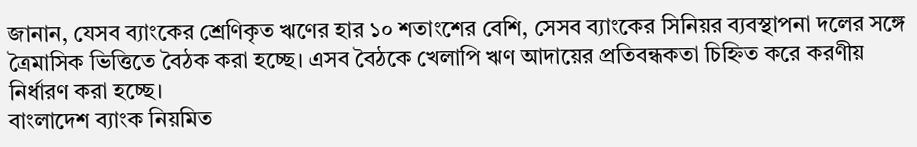জানান, যেসব ব্যাংকের শ্রেণিকৃত ঋণের হার ১০ শতাংশের বেশি, সেসব ব্যাংকের সিনিয়র ব্যবস্থাপনা দলের সঙ্গে ত্রৈমাসিক ভিত্তিতে বৈঠক করা হচ্ছে। এসব বৈঠকে খেলাপি ঋণ আদায়ের প্রতিবন্ধকতা চিহ্নিত করে করণীয় নির্ধারণ করা হচ্ছে।
বাংলাদেশ ব্যাংক নিয়মিত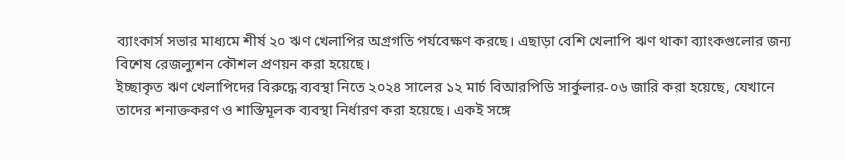ব্যাংকার্স সভার মাধ্যমে শীর্ষ ২০ ঋণ খেলাপির অগ্রগতি পর্যবেক্ষণ করছে। এছাড়া বেশি খেলাপি ঋণ থাকা ব্যাংকগুলোর জন্য বিশেষ রেজল্যুশন কৌশল প্রণয়ন করা হয়েছে।
ইচ্ছাকৃত ঋণ খেলাপিদের বিরুদ্ধে ব্যবস্থা নিতে ২০২৪ সালের ১২ মার্চ বিআরপিডি সার্কুলার-০৬ জারি করা হয়েছে, যেখানে তাদের শনাক্তকরণ ও শাস্তিমূলক ব্যবস্থা নির্ধারণ করা হয়েছে। একই সঙ্গে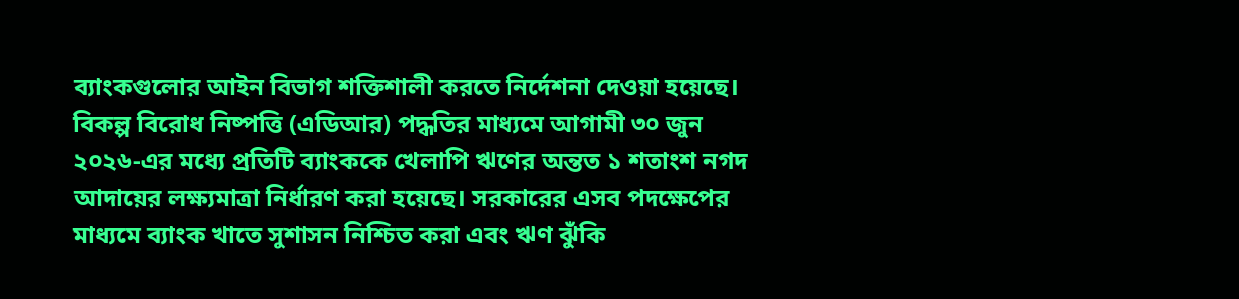ব্যাংকগুলোর আইন বিভাগ শক্তিশালী করতে নির্দেশনা দেওয়া হয়েছে।
বিকল্প বিরোধ নিষ্পত্তি (এডিআর) পদ্ধতির মাধ্যমে আগামী ৩০ জুন ২০২৬-এর মধ্যে প্রতিটি ব্যাংককে খেলাপি ঋণের অন্তত ১ শতাংশ নগদ আদায়ের লক্ষ্যমাত্রা নির্ধারণ করা হয়েছে। সরকারের এসব পদক্ষেপের মাধ্যমে ব্যাংক খাতে সুশাসন নিশ্চিত করা এবং ঋণ ঝুঁকি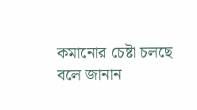কমানোর চেষ্টা চলছে বলে জানান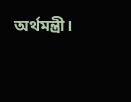অর্থমন্ত্রী।